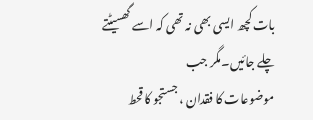بات کچھ ایسی بھی نہ تھی کہ اسے گھسیٹتے چلے جائیں۔مگر جب
موضوعات کا فقدان ، جستجو کا قحط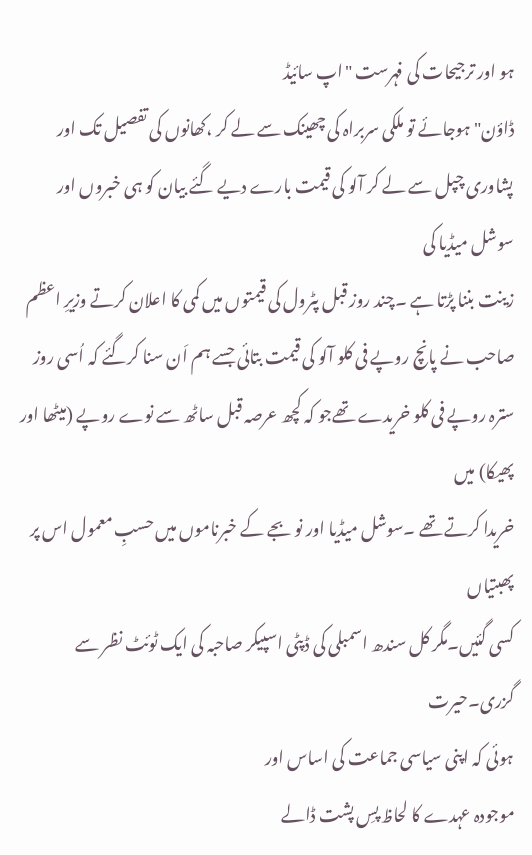ہو اور ترجیحات کی فہرست "اپ سائیڈ
ڈاؤن" ہوجائے تو ملکی سربراہ کی چھینک سے لے کر ،کھانوں کی تفصیل تک اور
پشاوری چپل سے لے کر آلو کی قیمت بارے دیے گئے بیان کو ہی خبروں اور سوشل میڈیا کی
زینت بننا پڑتا ہے ۔چند روز قبل پٹرول کی قیمتوں میں کمی کا اعلان کرتے وزیرِ اعظم
صاحب نے پانچ روپے فی کلو آلو کی قیمت بتائی جسے ہم اَن سنا کرگئے کہ اُسی روز
سترہ روپے فی کلو خریدے تھےجو کہ کچھ عرصہ قبل ساٹھ سے نوے روپے (میٹھا اور پھیکا) میں
خریدا کرتے تھے ۔سوشل میڈیا اور نو بجے کے خبرناموں میں حسبِ معمول اس پر پھبتیاں
کسی گئیں۔مگر کل سندھ اسمبلی کی ڈپٹی اسپیکر صاحبہ کی ایک ٹوئٹ نظر سے گزری۔حیرت
ہوئی کہ اپنی سیاسی جماعت کی اساس اور
موجودہ عہدے کا لحاظ پسِ پشت ڈالے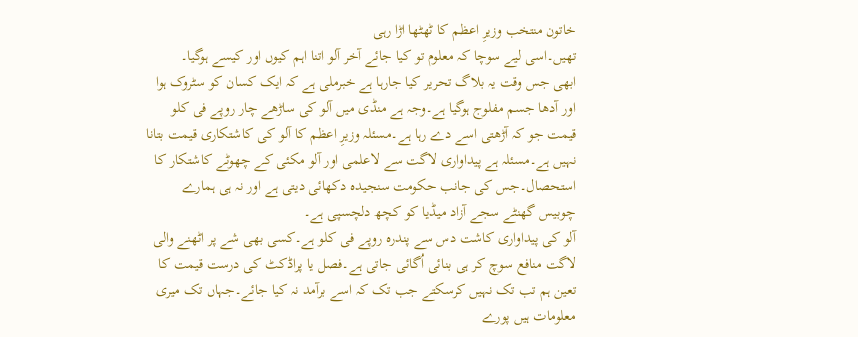خاتون منتخب وزیرِ اعظم کا ٹھٹھا اڑا رہی
تھیں۔اسی لیے سوچا کہ معلوم تو کیا جائے آخر آلو اتنا اہم کیوں اور کیسے ہوگیا۔
ابھی جس وقت یہ بلاگ تحریر کیا جارہا ہے خبرملی ہے کہ ایک کسان کو سٹروک ہوا اور آدھا جسم مفلوج ہوگیا ہے۔وجہ ہے منڈی میں آلو کی ساڑھے چار روپے فی کلو قیمت جو کہ آڑھتی اسے دے رہا ہے۔مسئلہ وزیرِ اعظم کا آلو کی کاشتکاری قیمت بتانا نہیں ہے۔مسئلہ ہے پیداواری لاگت سے لاعلمی اور آلو مکئی کے چھوٹے کاشتکار کا استحصال۔جس کی جانب حکومت سنجیدہ دکھائی دیتی ہے اور نہ ہی ہمارے چوبیس گھنٹے سجے آزاد میڈیا کو کچھ دلچسپی ہے۔
آلو کی پیداواری کاشت دس سے پندرہ روپے فی کلو ہے۔کسی بھی شے پر اٹھنے والی لاگت منافع سوچ کر ہی بنائی اُگائی جاتی ہے۔فصل یا پراڈکٹ کی درست قیمت کا تعین ہم تب تک نہیں کرسکتے جب تک کہ اسے برآمد نہ کیا جائے۔جہاں تک میری معلومات ہیں پورے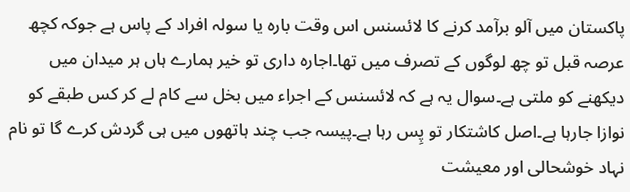پاکستان میں آلو برآمد کرنے کا لائسنس اس وقت بارہ یا سولہ افراد کے پاس ہے جوکہ کچھ عرصہ قبل تو چھ لوگوں کے تصرف میں تھا۔اجارہ داری تو خیر ہمارے ہاں ہر میدان میں دیکھنے کو ملتی ہے۔سوال یہ ہے کہ لائسنس کے اجراء میں بخل سے کام لے کر کس طبقے کو نوازا جارہا ہے۔اصل کاشتکار تو پِس رہا ہے۔پیسہ جب چند ہاتھوں میں ہی گردش کرے گا تو نام نہاد خوشحالی اور معیشت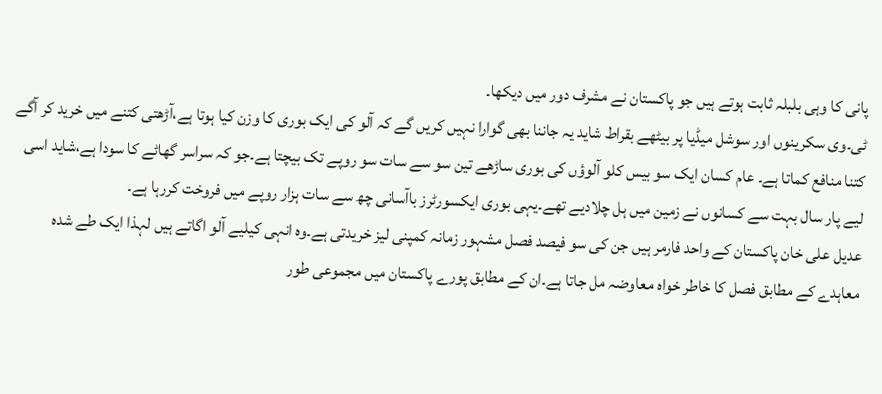پانی کا وہی بلبلہ ثابت ہوتے ہیں جو پاکستان نے مشرف دور میں دیکھا۔
ٹی۔وی سکرینوں اور سوشل میڈیا پر بیٹھے بقراط شاید یہ جاننا بھی گوارا نہیں کریں گے کہ آلو کی ایک بوری کا وزن کیا ہوتا ہے،آڑھتی کتنے میں خرید کر آگے کتنا منافع کماتا ہے۔ عام کسان ایک سو بیس کلو آلوؤں کی بوری ساڑھے تین سو سے سات سو روپے تک بیچتا ہے۔جو کہ سراسر گھاٹے کا سودا ہے،شاید اسی لیے پار سال بہت سے کسانوں نے زمین میں ہل چلادیے تھے۔یہی بوری ایکسورٹرز باآسانی چھ سے سات ہزار روپے میں فروخت کررہا ہے۔
عدیل علی خان پاکستان کے واحد فارمر ہیں جن کی سو فیصد فصل مشہور زمانہ کمپنی لیز خریدتی ہے۔وہ انہی کیلیے آلو اگاتے ہیں لہذا ایک طے شدہ معاہدے کے مطابق فصل کا خاطر خواہ معاوضہ مل جاتا ہے۔ان کے مطابق پورے پاکستان میں مجموعی طور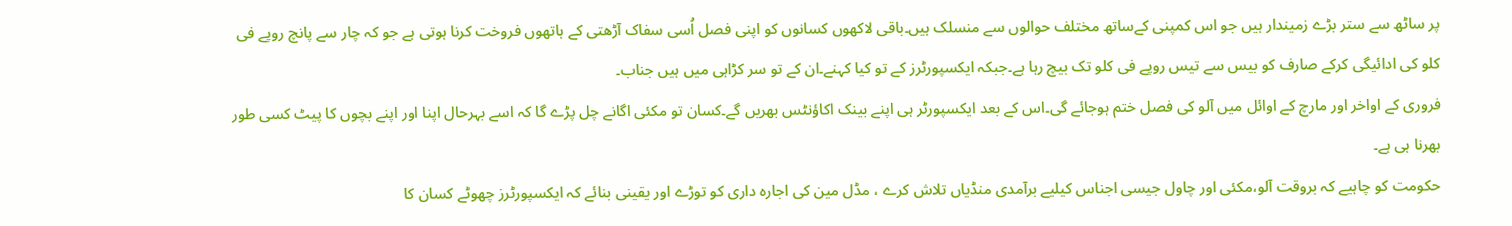پر ساٹھ سے ستر بڑے زمیندار ہیں جو اس کمپنی کےساتھ مختلف حوالوں سے منسلک ہیں۔باقی لاکھوں کسانوں کو اپنی فصل اُسی سفاک آڑھتی کے ہاتھوں فروخت کرنا ہوتی ہے جو کہ چار سے پانچ روپے فی کلو کی ادائیگی کرکے صارف کو بیس سے تیس روپے فی کلو تک بیچ رہا ہے۔جبکہ ایکسپورٹرز کے تو کیا کہنے۔ان کے تو سر کڑاہی میں ہیں جناب۔
فروری کے اواخر اور مارچ کے اوائل میں آلو کی فصل ختم ہوجائے گی۔اس کے بعد ایکسپورٹر ہی اپنے بینک اکاؤنٹس بھریں گے۔کسان تو مکئی اگانے چل پڑے گا کہ اسے بہرحال اپنا اور اپنے بچوں کا پیٹ کسی طور بھرنا ہی ہے۔
حکومت کو چاہیے کہ بروقت آلو،مکئی اور چاول جیسی اجناس کیلیے برآمدی منڈیاں تلاش کرے ، مڈل مین کی اجارہ داری کو توڑے اور یقینی بنائے کہ ایکسپورٹرز چھوٹے کسان کا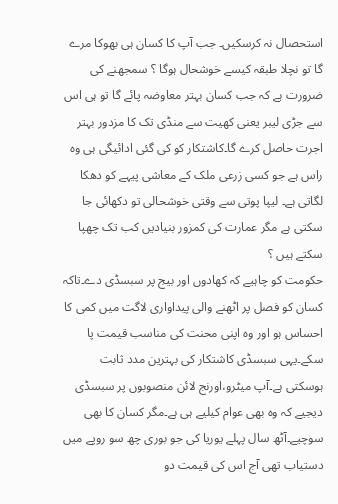استحصال نہ کرسکیں۔ جب آپ کا کسان ہی بھوکا مرے گا تو نچلا طبقہ کیسے خوشحال ہوگا ؟ سمجھنے کی ضرورت ہے کہ جب کسان بہتر معاوضہ پائے گا تو ہی اس سے جڑی لیبر یعنی کھیت سے منڈی تک کا مزدور بہتر اجرت حاصل کرے گا۔کاشتکار کو کی گئی ادائیگی ہی وہ راس ہے جو کسی زرعی ملک کے معاشی پیہے کو دھکا لگاتی ہے۔ لیپا پوتی سے وقتی خوشحالی تو دکھائی جا سکتی ہے مگر عمارت کی کمزور بنیادیں کب تک چھپا سکتے ہیں ؟
حکومت کو چاہیے کہ کھادوں اور بیج پر سبسڈی دے۔تاکہ کسان کو فصل پر اٹھنے والی پیداواری لاگت میں کمی کا احساس ہو اور وہ اپنی محنت کی مناسب قیمت پا سکے۔یہی سبسڈی کاشتکار کی بہترین مدد ثابت ہوسکتی ہے۔آپ میٹرو،اورنج لائن منصوبوں پر سبسڈی دیجیے کہ وہ بھی عوام کیلیے ہی ہے۔مگر کسان کا بھی سوچیے۔آٹھ سال پہلے یوریا کی جو بوری چھ سو روپے میں دستیاب تھی آج اس کی قیمت دو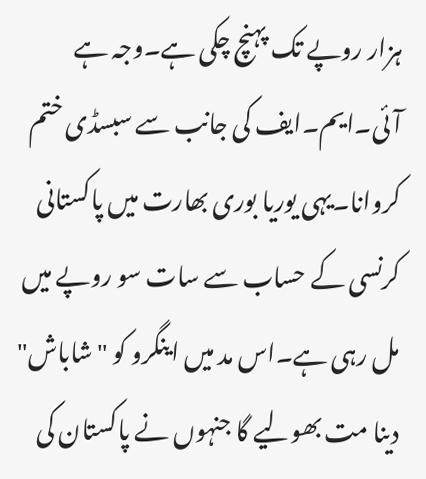ہزار روپے تک پہنچ چکی ہے۔وجہ ہے آئی۔ایم۔ایف کی جانب سے سبسڈی ختم کروانا۔یہی یوریا بوری بھارت میں پاکستانی کرنسی کے حساب سے سات سو روپے میں مل رہی ہے۔اس مد میں اینگرو کو "شاباش" دینا مت بھولیے گا جنہوں نے پاکستان کی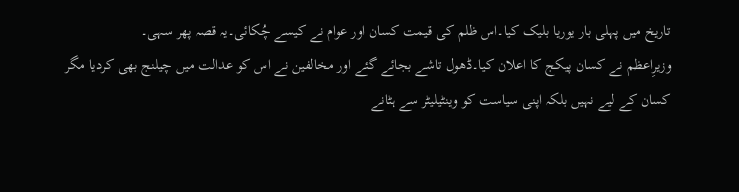تاریخ میں پہلی بار یوریا بلیک کیا۔اس ظلم کی قیمت کسان اور عوام نے کیسے چُکائی۔یہ قصہ پھر سہی۔
وزیرِاعظم نے کسان پیکج کا اعلان کیا۔ڈھول تاشے بجائے گئے اور مخالفین نے اس کو عدالت میں چیلنج بھی کردیا مگر کسان کے لیے نہیں بلکہ اپنی سیاست کو وینٹیلیٹر سے ہٹانے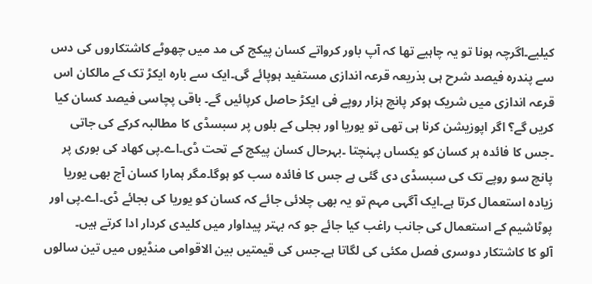کیلیے۔اگرچہ ہونا تو یہ چاہیے تھا کہ آپ باور کرواتے کسان پیکج کی مد میں چھوٹے کاشتکاروں کی دس سے پندرہ فیصد شرح ہی بذریعہ قرعہ اندازی مستفید ہوپائے گی۔ایک سے بارہ ایکڑ تک کے مالکان اس قرعہ اندازی میں شریک ہوکر پانچ ہزار روپے فی ایکڑ حاصل کرپائیں گے۔ باقی پچاسی فیصد کسان کیا کریں گے؟ اگر اپوزیشن کرنا ہی تھی تو یوریا اور بجلی کے بلوں پر سبسڈی کا مطالبہ کرکے کی جاتی ۔جس کا فائدہ ہر کسان کو یکساں پہنچتا ۔بہرحال کسان پیکج کے تحت ڈی۔اے۔پی کھاد کی بوری پر پانچ سو روپے تک کی سبسڈی دی گئی ہے جس کا فائدہ سب کو ہوگا۔مگر ہمارا کسان آج بھی یوریا زیادہ استعمال کرتا ہے۔ایک آگہی مہم تو یہ بھی چلائی جائے کہ کسان کو یوریا کی بجائے ڈی۔اے۔پی اور پوٹاشیم کے استعمال کی جانب راغب کیا جائے جو کہ بہتر پیداوار میں کلیدی کردار ادا کرتے ہیں۔
آلو کا کاشتکار دوسری فصل مکئی کی لگاتا ہے۔جس کی قیمتیں بین الاقوامی منڈیوں میں تین سالوں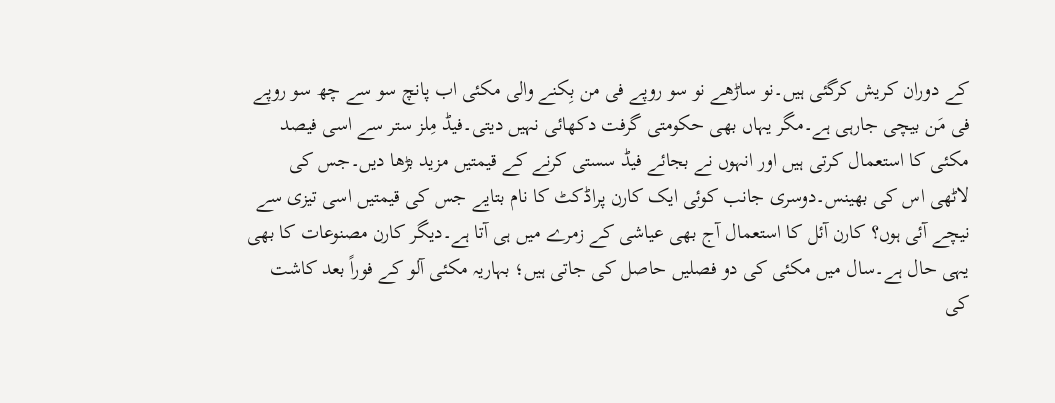کے دوران کریش کرگئی ہیں۔نو ساڑھے نو سو روپے فی من بِکنے والی مکئی اب پانچ سو سے چھ سو روپے فی مَن بیچی جارہی ہے۔مگر یہاں بھی حکومتی گرفت دکھائی نہیں دیتی۔فیڈ مِلز ستر سے اسی فیصد مکئی کا استعمال کرتی ہیں اور انہوں نے بجائے فیڈ سستی کرنے کے قیمتیں مزید بڑھا دیں۔جس کی لاٹھی اس کی بھینس۔دوسری جانب کوئی ایک کارن پراڈکٹ کا نام بتایے جس کی قیمتیں اسی تیزی سے نیچے آئی ہوں؟ کارن آئل کا استعمال آج بھی عیاشی کے زمرے میں ہی آتا ہے۔دیگر کارن مصنوعات کا بھی یہی حال ہے۔سال میں مکئی کی دو فصلیں حاصل کی جاتی ہیں؛ بہاریہ مکئی آلو کے فوراً بعد کاشت کی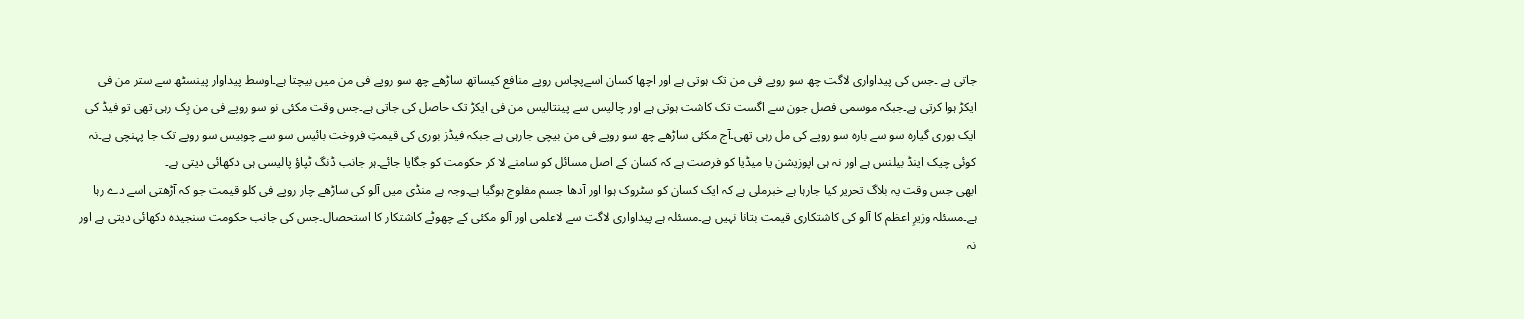جاتی ہے ۔جس کی پیداواری لاگت چھ سو روپے فی من تک ہوتی ہے اور اچھا کسان اسےپچاس روپے منافع کیساتھ ساڑھے چھ سو روپے فی من میں بیچتا ہے۔اوسط پیداوار پینسٹھ سے ستر من فی ایکڑ ہوا کرتی ہے۔جبکہ موسمی فصل جون سے اگست تک کاشت ہوتی ہے اور چالیس سے پینتالیس من فی ایکڑ تک حاصل کی جاتی ہے۔جس وقت مکئی نو سو روپے فی من بِک رہی تھی تو فیڈ کی ایک بوری گیارہ سو سے بارہ سو روپے کی مل رہی تھی۔آج مکئی ساڑھے چھ سو روپے فی من بیچی جارہی ہے جبکہ فیڈز بوری کی قیمتِ فروخت بائیس سو سے چوبیس سو روپے تک جا پہنچی ہے۔نہ کوئی چیک اینڈ بیلنس ہے اور نہ ہی اپوزیشن یا میڈیا کو فرصت ہے کہ کسان کے اصل مسائل کو سامنے لا کر حکومت کو جگایا جائے۔ہر جانب ڈنگ ٹپاؤ پالیسی ہی دکھائی دیتی ہے۔
ابھی جس وقت یہ بلاگ تحریر کیا جارہا ہے خبرملی ہے کہ ایک کسان کو سٹروک ہوا اور آدھا جسم مفلوج ہوگیا ہے۔وجہ ہے منڈی میں آلو کی ساڑھے چار روپے فی کلو قیمت جو کہ آڑھتی اسے دے رہا ہے۔مسئلہ وزیرِ اعظم کا آلو کی کاشتکاری قیمت بتانا نہیں ہے۔مسئلہ ہے پیداواری لاگت سے لاعلمی اور آلو مکئی کے چھوٹے کاشتکار کا استحصال۔جس کی جانب حکومت سنجیدہ دکھائی دیتی ہے اور نہ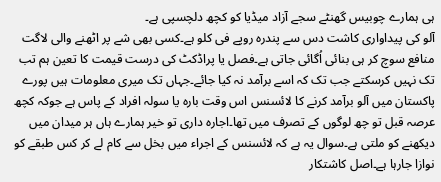ہی ہمارے چوبیس گھنٹے سجے آزاد میڈیا کو کچھ دلچسپی ہے۔
آلو کی پیداواری کاشت دس سے پندرہ روپے فی کلو ہے۔کسی بھی شے پر اٹھنے والی لاگت منافع سوچ کر ہی بنائی اُگائی جاتی ہے۔فصل یا پراڈکٹ کی درست قیمت کا تعین ہم تب تک نہیں کرسکتے جب تک کہ اسے برآمد نہ کیا جائے۔جہاں تک میری معلومات ہیں پورے پاکستان میں آلو برآمد کرنے کا لائسنس اس وقت بارہ یا سولہ افراد کے پاس ہے جوکہ کچھ عرصہ قبل تو چھ لوگوں کے تصرف میں تھا۔اجارہ داری تو خیر ہمارے ہاں ہر میدان میں دیکھنے کو ملتی ہے۔سوال یہ ہے کہ لائسنس کے اجراء میں بخل سے کام لے کر کس طبقے کو نوازا جارہا ہے۔اصل کاشتکار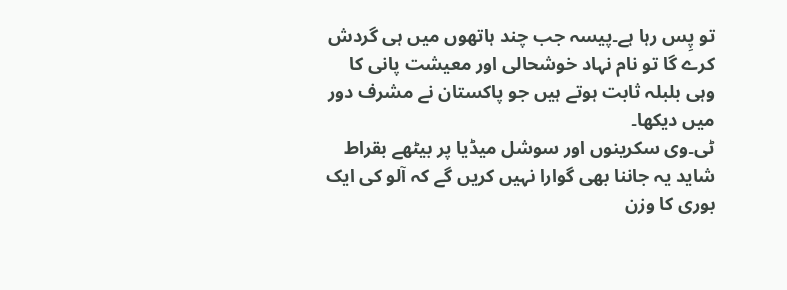تو پِس رہا ہے۔پیسہ جب چند ہاتھوں میں ہی گردش کرے گا تو نام نہاد خوشحالی اور معیشت پانی کا وہی بلبلہ ثابت ہوتے ہیں جو پاکستان نے مشرف دور میں دیکھا۔
ٹی۔وی سکرینوں اور سوشل میڈیا پر بیٹھے بقراط شاید یہ جاننا بھی گوارا نہیں کریں گے کہ آلو کی ایک بوری کا وزن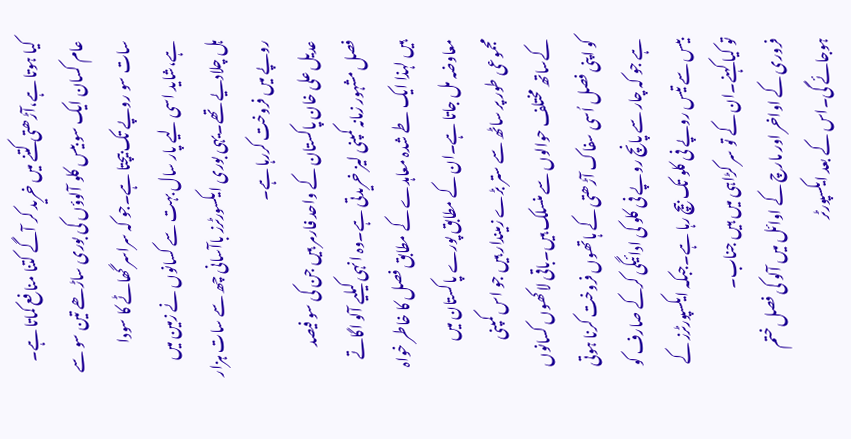کیا ہوتا ہے،آڑھتی کتنے میں خرید کر آگے کتنا منافع کماتا ہے۔ عام کسان ایک سو بیس کلو آلوؤں کی بوری ساڑھے تین سو سے سات سو روپے تک بیچتا ہے۔جو کہ سراسر گھاٹے کا سودا ہے،شاید اسی لیے پار سال بہت سے کسانوں نے زمین میں ہل چلادیے تھے۔یہی بوری ایکسورٹرز باآسانی چھ سے سات ہزار روپے میں فروخت کررہا ہے۔
عدیل علی خان پاکستان کے واحد فارمر ہیں جن کی سو فیصد فصل مشہور زمانہ کمپنی لیز خریدتی ہے۔وہ انہی کیلیے آلو اگاتے ہیں لہذا ایک طے شدہ معاہدے کے مطابق فصل کا خاطر خواہ معاوضہ مل جاتا ہے۔ان کے مطابق پورے پاکستان میں مجموعی طور پر ساٹھ سے ستر بڑے زمیندار ہیں جو اس کمپنی کےساتھ مختلف حوالوں سے منسلک ہیں۔باقی لاکھوں کسانوں کو اپنی فصل اُسی سفاک آڑھتی کے ہاتھوں فروخت کرنا ہوتی ہے جو کہ چار سے پانچ روپے فی کلو کی ادائیگی کرکے صارف کو بیس سے تیس روپے فی کلو تک بیچ رہا ہے۔جبکہ ایکسپورٹرز کے تو کیا کہنے۔ان کے تو سر کڑاہی میں ہیں جناب۔
فروری کے اواخر اور مارچ کے اوائل میں آلو کی فصل ختم ہوجائے گی۔اس کے بعد ایکسپورٹر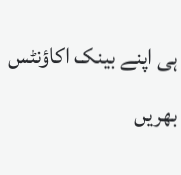ہی اپنے بینک اکاؤنٹس بھریں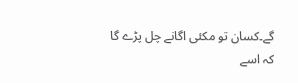گے۔کسان تو مکئی اگانے چل پڑے گا کہ اسے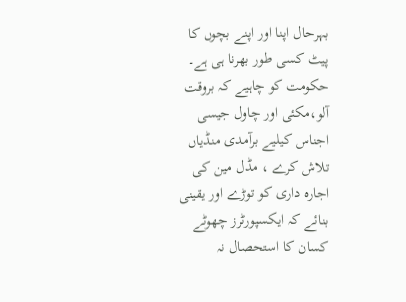بہرحال اپنا اور اپنے بچوں کا پیٹ کسی طور بھرنا ہی ہے۔
حکومت کو چاہیے کہ بروقت آلو،مکئی اور چاول جیسی اجناس کیلیے برآمدی منڈیاں تلاش کرے ، مڈل مین کی اجارہ داری کو توڑے اور یقینی بنائے کہ ایکسپورٹرز چھوٹے کسان کا استحصال نہ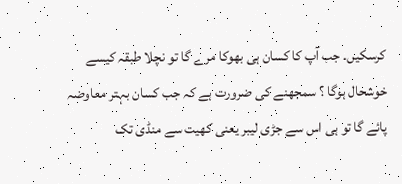کرسکیں۔ جب آپ کا کسان ہی بھوکا مرے گا تو نچلا طبقہ کیسے خوشحال ہوگا ؟ سمجھنے کی ضرورت ہے کہ جب کسان بہتر معاوضہ پائے گا تو ہی اس سے جڑی لیبر یعنی کھیت سے منڈی تک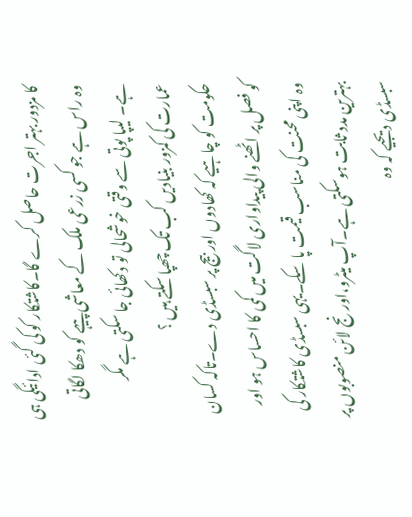کا مزدور بہتر اجرت حاصل کرے گا۔کاشتکار کو کی گئی ادائیگی ہی وہ راس ہے جو کسی زرعی ملک کے معاشی پیہے کو دھکا لگاتی ہے۔ لیپا پوتی سے وقتی خوشحالی تو دکھائی جا سکتی ہے مگر عمارت کی کمزور بنیادیں کب تک چھپا سکتے ہیں ؟
حکومت کو چاہیے کہ کھادوں اور بیج پر سبسڈی دے۔تاکہ کسان کو فصل پر اٹھنے والی پیداواری لاگت میں کمی کا احساس ہو اور وہ اپنی محنت کی مناسب قیمت پا سکے۔یہی سبسڈی کاشتکار کی بہترین مدد ثابت ہوسکتی ہے۔آپ میٹرو،اورنج لائن منصوبوں پر سبسڈی دیجیے کہ وہ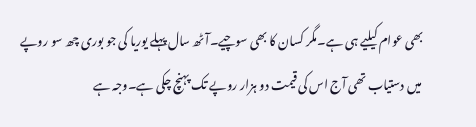بھی عوام کیلیے ہی ہے۔مگر کسان کا بھی سوچیے۔آٹھ سال پہلے یوریا کی جو بوری چھ سو روپے میں دستیاب تھی آج اس کی قیمت دو ہزار روپے تک پہنچ چکی ہے۔وجہ ہے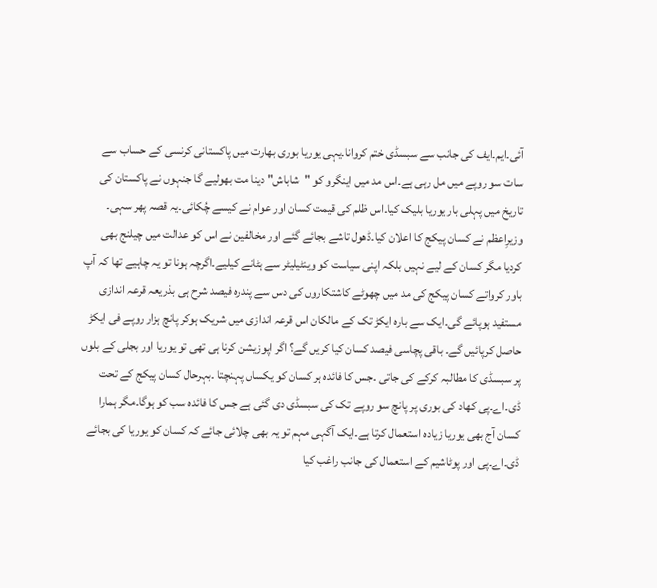آئی۔ایم۔ایف کی جانب سے سبسڈی ختم کروانا۔یہی یوریا بوری بھارت میں پاکستانی کرنسی کے حساب سے سات سو روپے میں مل رہی ہے۔اس مد میں اینگرو کو "شاباش" دینا مت بھولیے گا جنہوں نے پاکستان کی تاریخ میں پہلی بار یوریا بلیک کیا۔اس ظلم کی قیمت کسان اور عوام نے کیسے چُکائی۔یہ قصہ پھر سہی۔
وزیرِاعظم نے کسان پیکج کا اعلان کیا۔ڈھول تاشے بجائے گئے اور مخالفین نے اس کو عدالت میں چیلنج بھی کردیا مگر کسان کے لیے نہیں بلکہ اپنی سیاست کو وینٹیلیٹر سے ہٹانے کیلیے۔اگرچہ ہونا تو یہ چاہیے تھا کہ آپ باور کرواتے کسان پیکج کی مد میں چھوٹے کاشتکاروں کی دس سے پندرہ فیصد شرح ہی بذریعہ قرعہ اندازی مستفید ہوپائے گی۔ایک سے بارہ ایکڑ تک کے مالکان اس قرعہ اندازی میں شریک ہوکر پانچ ہزار روپے فی ایکڑ حاصل کرپائیں گے۔ باقی پچاسی فیصد کسان کیا کریں گے؟ اگر اپوزیشن کرنا ہی تھی تو یوریا اور بجلی کے بلوں پر سبسڈی کا مطالبہ کرکے کی جاتی ۔جس کا فائدہ ہر کسان کو یکساں پہنچتا ۔بہرحال کسان پیکج کے تحت ڈی۔اے۔پی کھاد کی بوری پر پانچ سو روپے تک کی سبسڈی دی گئی ہے جس کا فائدہ سب کو ہوگا۔مگر ہمارا کسان آج بھی یوریا زیادہ استعمال کرتا ہے۔ایک آگہی مہم تو یہ بھی چلائی جائے کہ کسان کو یوریا کی بجائے ڈی۔اے۔پی اور پوٹاشیم کے استعمال کی جانب راغب کیا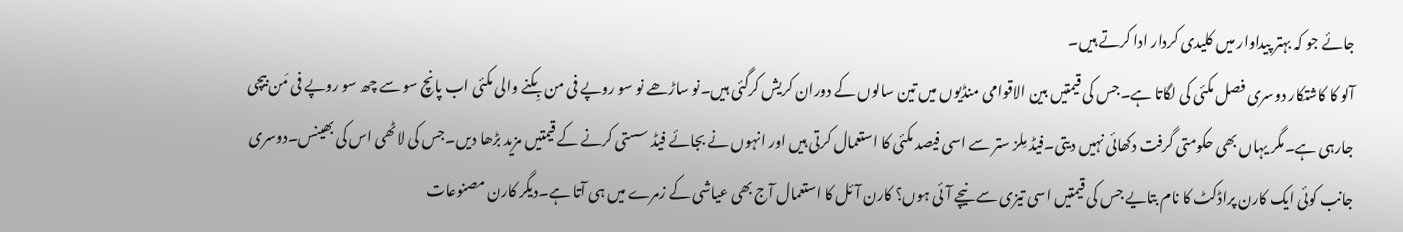جائے جو کہ بہتر پیداوار میں کلیدی کردار ادا کرتے ہیں۔
آلو کا کاشتکار دوسری فصل مکئی کی لگاتا ہے۔جس کی قیمتیں بین الاقوامی منڈیوں میں تین سالوں کے دوران کریش کرگئی ہیں۔نو ساڑھے نو سو روپے فی من بِکنے والی مکئی اب پانچ سو سے چھ سو روپے فی مَن بیچی جارہی ہے۔مگر یہاں بھی حکومتی گرفت دکھائی نہیں دیتی۔فیڈ مِلز ستر سے اسی فیصد مکئی کا استعمال کرتی ہیں اور انہوں نے بجائے فیڈ سستی کرنے کے قیمتیں مزید بڑھا دیں۔جس کی لاٹھی اس کی بھینس۔دوسری جانب کوئی ایک کارن پراڈکٹ کا نام بتایے جس کی قیمتیں اسی تیزی سے نیچے آئی ہوں؟ کارن آئل کا استعمال آج بھی عیاشی کے زمرے میں ہی آتا ہے۔دیگر کارن مصنوعات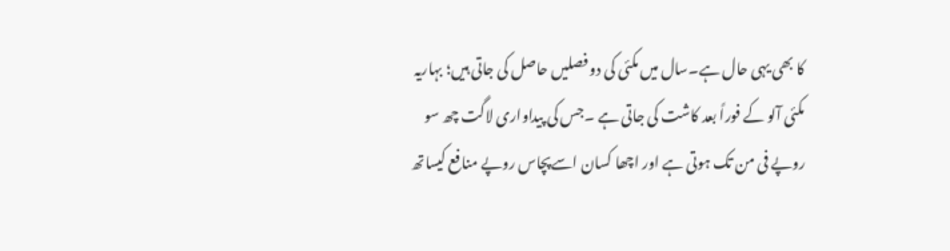کا بھی یہی حال ہے۔سال میں مکئی کی دو فصلیں حاصل کی جاتی ہیں؛ بہاریہ مکئی آلو کے فوراً بعد کاشت کی جاتی ہے ۔جس کی پیداواری لاگت چھ سو روپے فی من تک ہوتی ہے اور اچھا کسان اسےپچاس روپے منافع کیساتھ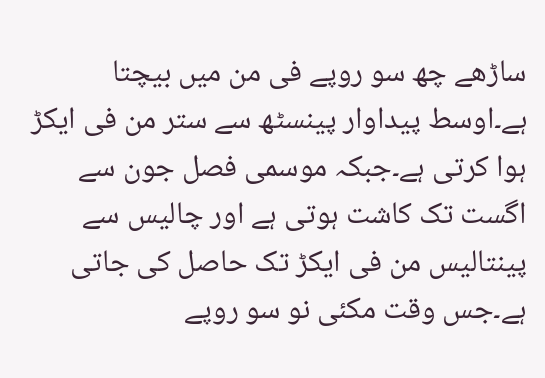ساڑھے چھ سو روپے فی من میں بیچتا ہے۔اوسط پیداوار پینسٹھ سے ستر من فی ایکڑ ہوا کرتی ہے۔جبکہ موسمی فصل جون سے اگست تک کاشت ہوتی ہے اور چالیس سے پینتالیس من فی ایکڑ تک حاصل کی جاتی ہے۔جس وقت مکئی نو سو روپے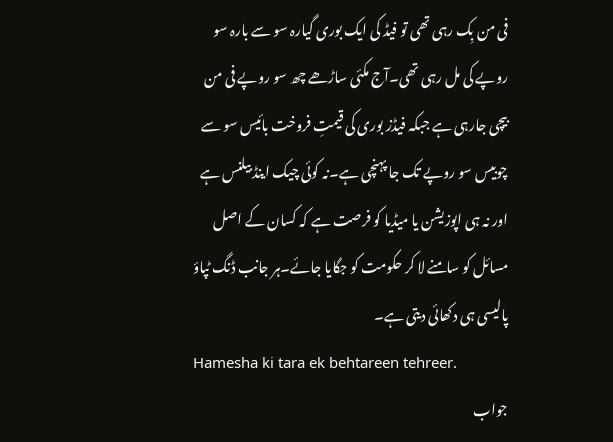فی من بِک رہی تھی تو فیڈ کی ایک بوری گیارہ سو سے بارہ سو روپے کی مل رہی تھی۔آج مکئی ساڑھے چھ سو روپے فی من بیچی جارہی ہے جبکہ فیڈز بوری کی قیمتِ فروخت بائیس سو سے چوبیس سو روپے تک جا پہنچی ہے۔نہ کوئی چیک اینڈ بیلنس ہے اور نہ ہی اپوزیشن یا میڈیا کو فرصت ہے کہ کسان کے اصل مسائل کو سامنے لا کر حکومت کو جگایا جائے۔ہر جانب ڈنگ ٹپاؤ پالیسی ہی دکھائی دیتی ہے۔
Hamesha ki tara ek behtareen tehreer.
جواب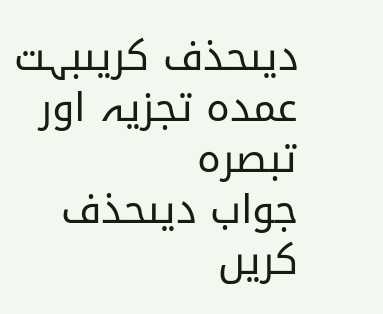دیںحذف کریںبہت عمدہ تجزیہ اور تبصرہ
جواب دیںحذف کریں